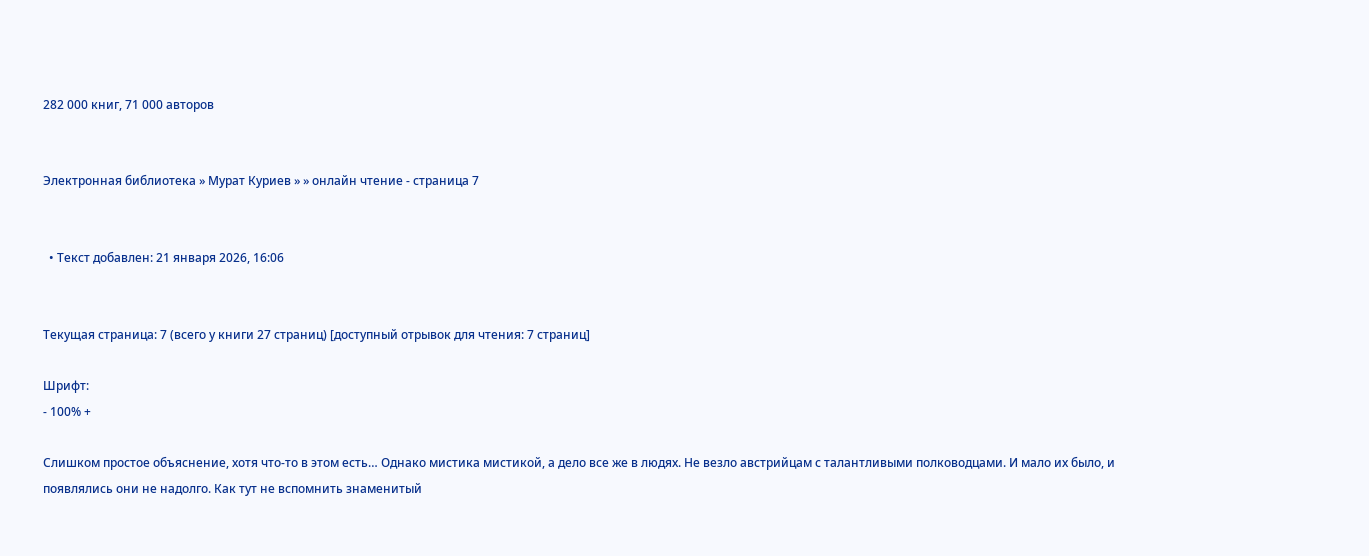282 000 книг, 71 000 авторов


Электронная библиотека » Мурат Куриев » » онлайн чтение - страница 7


  • Текст добавлен: 21 января 2026, 16:06


Текущая страница: 7 (всего у книги 27 страниц) [доступный отрывок для чтения: 7 страниц]

Шрифт:
- 100% +

Слишком простое объяснение, хотя что-то в этом есть… Однако мистика мистикой, а дело все же в людях. Не везло австрийцам с талантливыми полководцами. И мало их было, и появлялись они не надолго. Как тут не вспомнить знаменитый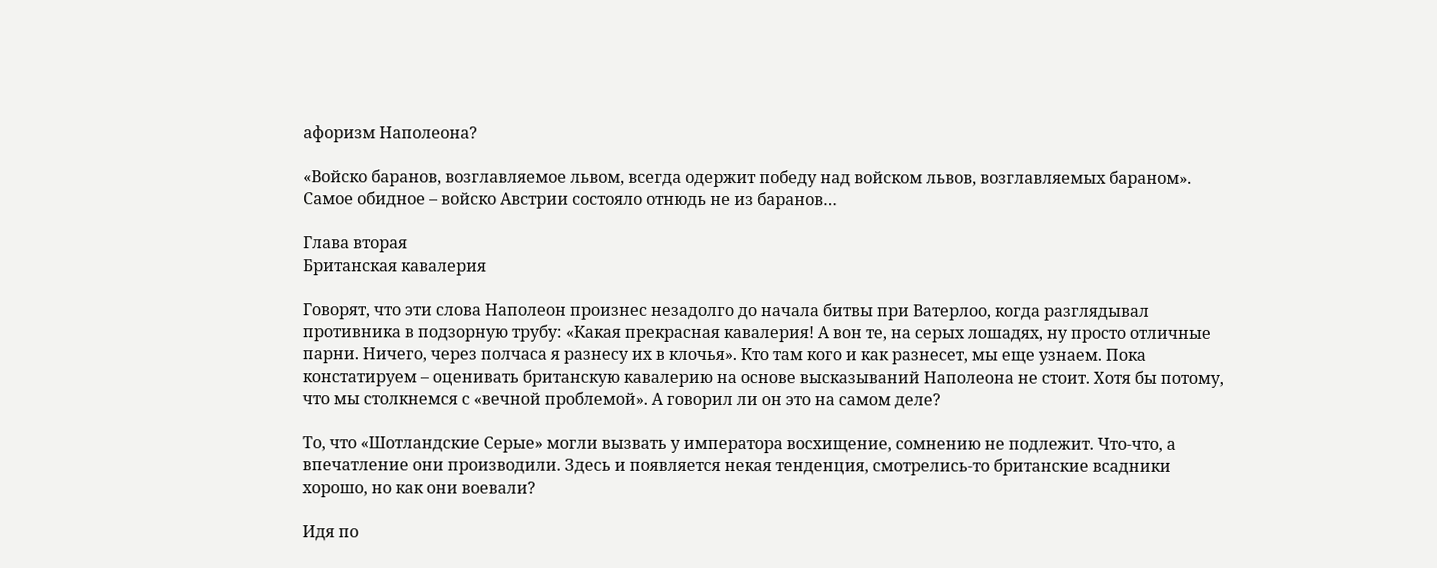афоризм Наполеона?

«Войско баранов, возглавляемое львом, всегда одержит победу над войском львов, возглавляемых бараном». Самое обидное – войско Австрии состояло отнюдь не из баранов…

Глава вторая
Британская кавалерия

Говорят, что эти слова Наполеон произнес незадолго до начала битвы при Ватерлоо, когда разглядывал противника в подзорную трубу: «Какая прекрасная кавалерия! А вон те, на серых лошадях, ну просто отличные парни. Ничего, через полчаса я разнесу их в клочья». Кто там кого и как разнесет, мы еще узнаем. Пока констатируем – оценивать британскую кавалерию на основе высказываний Наполеона не стоит. Хотя бы потому, что мы столкнемся с «вечной проблемой». А говорил ли он это на самом деле?

То, что «Шотландские Серые» могли вызвать у императора восхищение, сомнению не подлежит. Что-что, а впечатление они производили. Здесь и появляется некая тенденция, смотрелись-то британские всадники хорошо, но как они воевали?

Идя по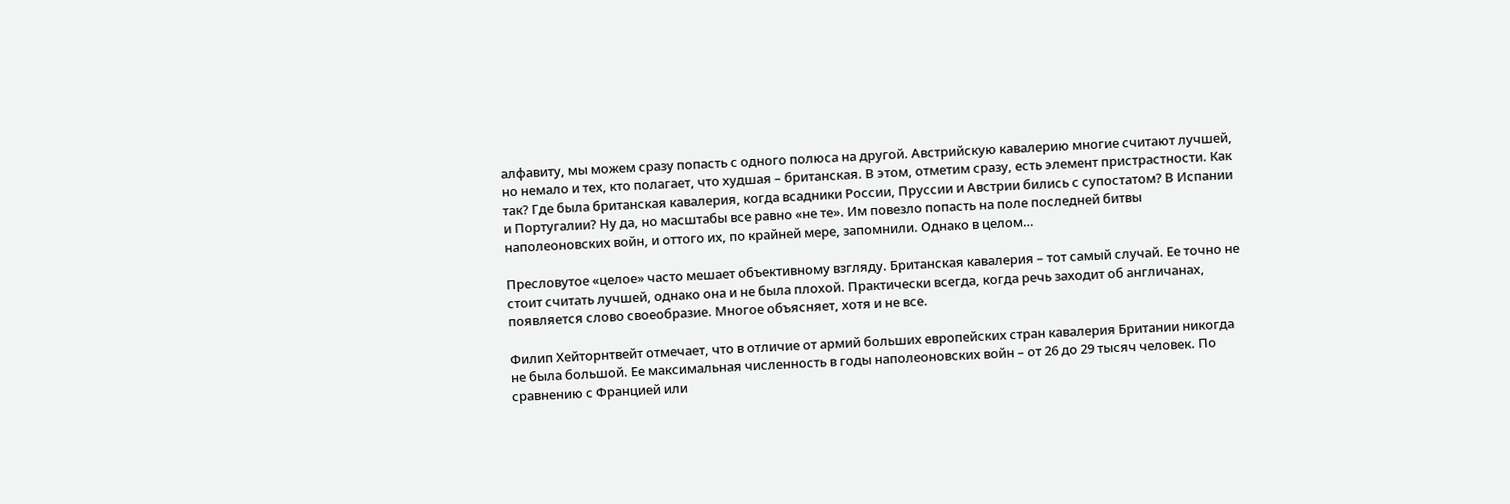алфавиту, мы можем сразу попасть с одного полюса на другой. Австрийскую кавалерию многие считают лучшей, но немало и тех, кто полагает, что худшая – британская. В этом, отметим сразу, есть элемент пристрастности. Как так? Где была британская кавалерия, когда всадники России, Пруссии и Австрии бились с супостатом? В Испании и Португалии? Ну да, но масштабы все равно «не те». Им повезло попасть на поле последней битвы наполеоновских войн, и оттого их, по крайней мере, запомнили. Однако в целом…

Пресловутое «целое» часто мешает объективному взгляду. Британская кавалерия – тот самый случай. Ее точно не стоит считать лучшей, однако она и не была плохой. Практически всегда, когда речь заходит об англичанах, появляется слово своеобразие. Многое объясняет, хотя и не все.

Филип Хейторнтвейт отмечает, что в отличие от армий больших европейских стран кавалерия Британии никогда не была большой. Ее максимальная численность в годы наполеоновских войн – от 26 до 29 тысяч человек. По сравнению с Францией или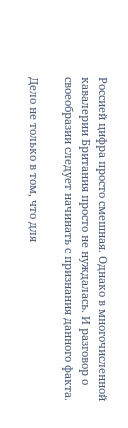Россией цифра просто смешная. Однако в многочисленной кавалерии Британия просто не нуждалась. И разговор о своеобразии следует начинать с признания данного факта.

Дело не только в том, что для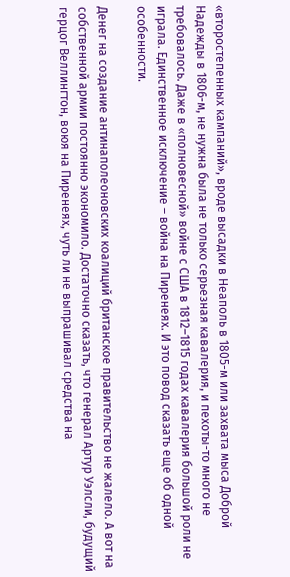«второстепенных кампаний», вроде высадки в Неаполь в 1805-м или захвата мыса Доброй Надежды в 1806-м, не нужна была не только серьезная кавалерия, и пехоты-то много не требовалось. Даже в «полновесной» войне с США в 1812–1815 годах кавалерия большой роли не играла. Единственное исключение – война на Пиренеях. И это повод сказать еще об одной особенности.

Денег на создание антинаполеоновских коалиций британское правительство не жалело. А вот на собственной армии постоянно экономило. Достаточно сказать, что генерал Артур Уэлсли, будущий герцог Веллингтон, воюя на Пиренеях, чуть ли не выпрашивал средства на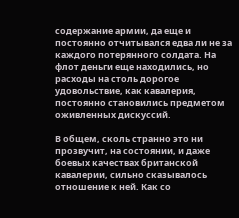содержание армии, да еще и постоянно отчитывался едва ли не за каждого потерянного солдата. На флот деньги еще находились, но расходы на столь дорогое удовольствие, как кавалерия, постоянно становились предметом оживленных дискуссий.

В общем, сколь странно это ни прозвучит, на состоянии, и даже боевых качествах британской кавалерии, сильно сказывалось отношение к ней. Как со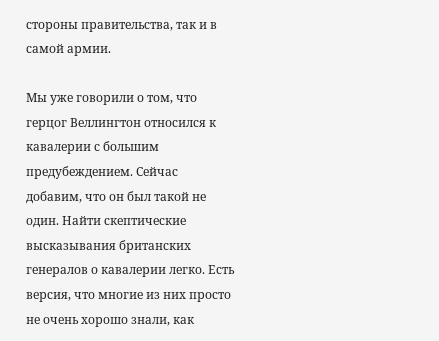стороны правительства, так и в самой армии.

Мы уже говорили о том, что герцог Веллингтон относился к кавалерии с большим предубеждением. Сейчас добавим, что он был такой не один. Найти скептические высказывания британских генералов о кавалерии легко. Есть версия, что многие из них просто не очень хорошо знали, как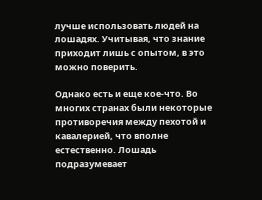лучше использовать людей на лошадях. Учитывая, что знание приходит лишь с опытом, в это можно поверить.

Однако есть и еще кое-что. Во многих странах были некоторые противоречия между пехотой и кавалерией, что вполне естественно. Лошадь подразумевает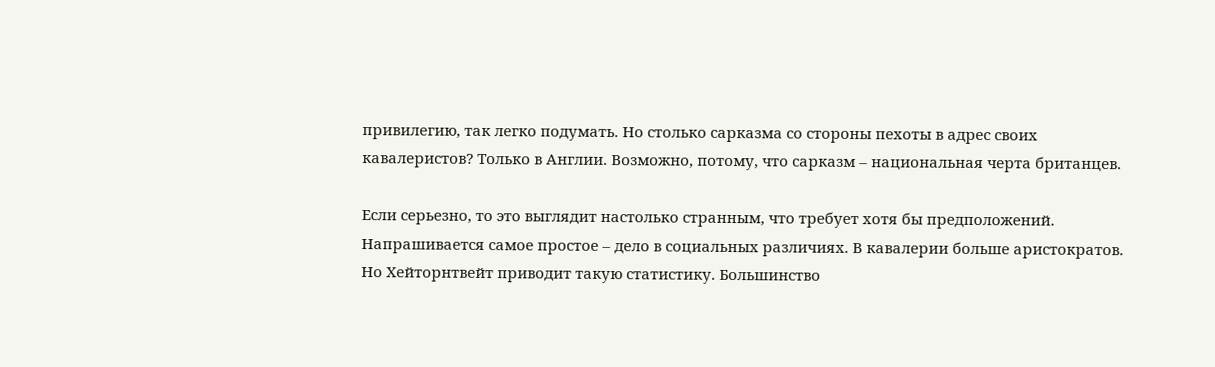привилегию, так легко подумать. Но столько сарказма со стороны пехоты в адрес своих кавалеристов? Только в Англии. Возможно, потому, что сарказм – национальная черта британцев.

Если серьезно, то это выглядит настолько странным, что требует хотя бы предположений. Напрашивается самое простое – дело в социальных различиях. В кавалерии больше аристократов. Но Хейторнтвейт приводит такую статистику. Большинство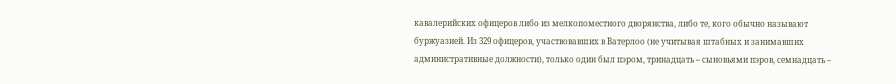кавалерийских офицеров либо из мелкопоместного дворянства, либо те, кого обычно называют буржуазией. Из 329 офицеров, участвовавших в Ватерлоо (не учитывая штабных и занимавших административные должности), только один был пэром, тринадцать – сыновьями пэров, семнадцать –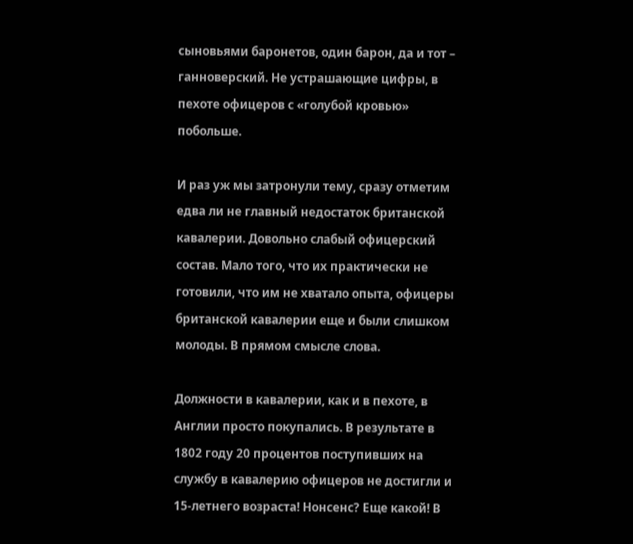сыновьями баронетов, один барон, да и тот – ганноверский. Не устрашающие цифры, в пехоте офицеров с «голубой кровью» побольше.

И раз уж мы затронули тему, сразу отметим едва ли не главный недостаток британской кавалерии. Довольно слабый офицерский состав. Мало того, что их практически не готовили, что им не хватало опыта, офицеры британской кавалерии еще и были слишком молоды. В прямом смысле слова.

Должности в кавалерии, как и в пехоте, в Англии просто покупались. В результате в 1802 году 20 процентов поступивших на службу в кавалерию офицеров не достигли и 15-летнего возраста! Нонсенс? Еще какой! В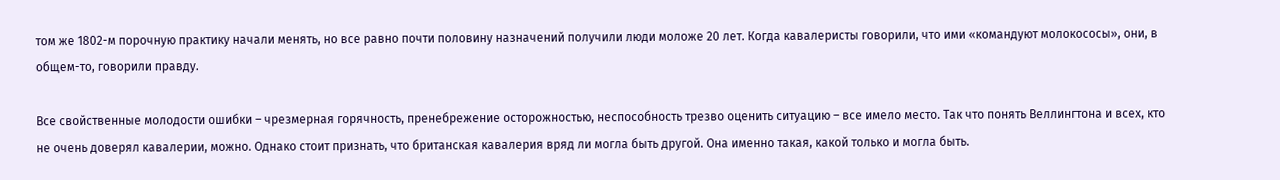том же 1802-м порочную практику начали менять, но все равно почти половину назначений получили люди моложе 20 лет. Когда кавалеристы говорили, что ими «командуют молокососы», они, в общем-то, говорили правду.

Все свойственные молодости ошибки – чрезмерная горячность, пренебрежение осторожностью, неспособность трезво оценить ситуацию – все имело место. Так что понять Веллингтона и всех, кто не очень доверял кавалерии, можно. Однако стоит признать, что британская кавалерия вряд ли могла быть другой. Она именно такая, какой только и могла быть.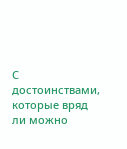С достоинствами, которые вряд ли можно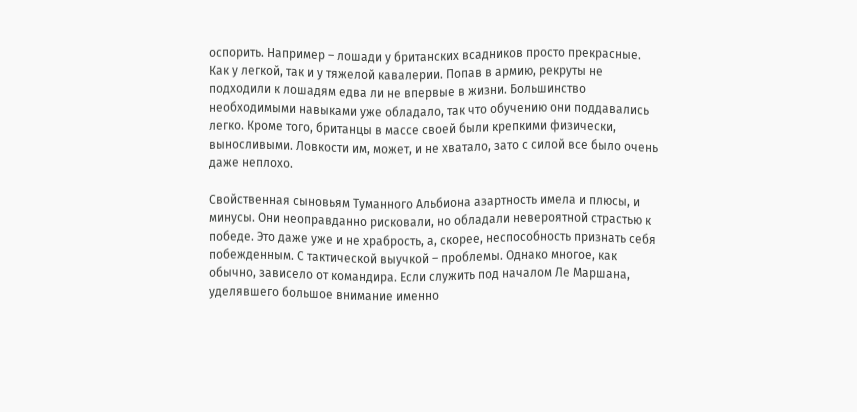оспорить. Например – лошади у британских всадников просто прекрасные. Как у легкой, так и у тяжелой кавалерии. Попав в армию, рекруты не подходили к лошадям едва ли не впервые в жизни. Большинство необходимыми навыками уже обладало, так что обучению они поддавались легко. Кроме того, британцы в массе своей были крепкими физически, выносливыми. Ловкости им, может, и не хватало, зато с силой все было очень даже неплохо.

Свойственная сыновьям Туманного Альбиона азартность имела и плюсы, и минусы. Они неоправданно рисковали, но обладали невероятной страстью к победе. Это даже уже и не храбрость, а, скорее, неспособность признать себя побежденным. С тактической выучкой – проблемы. Однако многое, как обычно, зависело от командира. Если служить под началом Ле Маршана, уделявшего большое внимание именно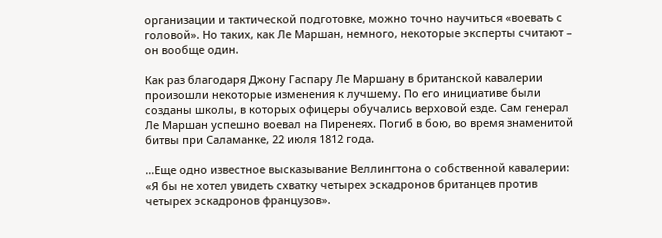организации и тактической подготовке, можно точно научиться «воевать с головой». Но таких, как Ле Маршан, немного, некоторые эксперты считают – он вообще один.

Как раз благодаря Джону Гаспару Ле Маршану в британской кавалерии произошли некоторые изменения к лучшему. По его инициативе были созданы школы, в которых офицеры обучались верховой езде. Сам генерал Ле Маршан успешно воевал на Пиренеях. Погиб в бою, во время знаменитой битвы при Саламанке, 22 июля 1812 года.

…Еще одно известное высказывание Веллингтона о собственной кавалерии: «Я бы не хотел увидеть схватку четырех эскадронов британцев против четырех эскадронов французов».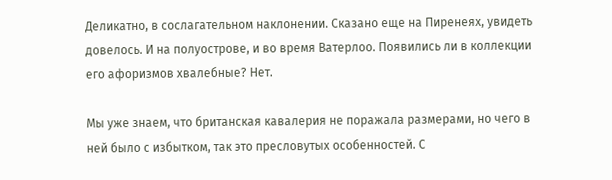Деликатно, в сослагательном наклонении. Сказано еще на Пиренеях, увидеть довелось. И на полуострове, и во время Ватерлоо. Появились ли в коллекции его афоризмов хвалебные? Нет.

Мы уже знаем, что британская кавалерия не поражала размерами, но чего в ней было с избытком, так это пресловутых особенностей. С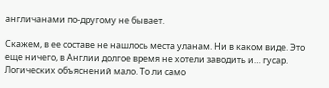англичанами по-другому не бывает.

Скажем, в ее составе не нашлось места уланам. Ни в каком виде. Это еще ничего, в Англии долгое время не хотели заводить и… гусар. Логических объяснений мало. То ли само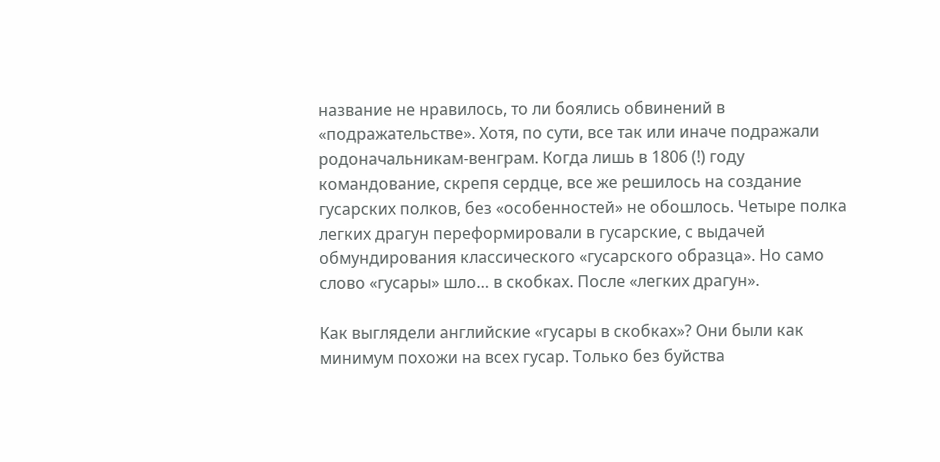название не нравилось, то ли боялись обвинений в «подражательстве». Хотя, по сути, все так или иначе подражали родоначальникам-венграм. Когда лишь в 1806 (!) году командование, скрепя сердце, все же решилось на создание гусарских полков, без «особенностей» не обошлось. Четыре полка легких драгун переформировали в гусарские, с выдачей обмундирования классического «гусарского образца». Но само слово «гусары» шло… в скобках. После «легких драгун».

Как выглядели английские «гусары в скобках»? Они были как минимум похожи на всех гусар. Только без буйства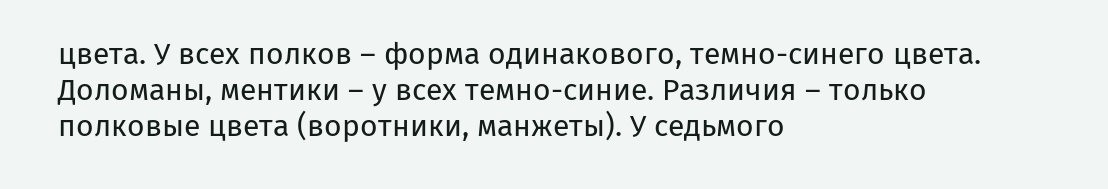цвета. У всех полков – форма одинакового, темно-синего цвета. Доломаны, ментики – у всех темно-синие. Различия – только полковые цвета (воротники, манжеты). У седьмого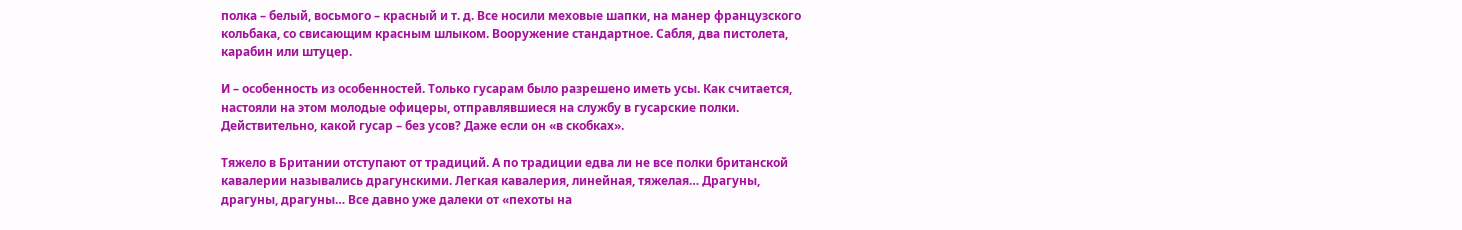полка – белый, восьмого – красный и т. д. Все носили меховые шапки, на манер французского кольбака, со свисающим красным шлыком. Вооружение стандартное. Сабля, два пистолета, карабин или штуцер.

И – особенность из особенностей. Только гусарам было разрешено иметь усы. Как считается, настояли на этом молодые офицеры, отправлявшиеся на службу в гусарские полки. Действительно, какой гусар – без усов? Даже если он «в скобках».

Тяжело в Британии отступают от традиций. А по традиции едва ли не все полки британской кавалерии назывались драгунскими. Легкая кавалерия, линейная, тяжелая… Драгуны, драгуны, драгуны… Все давно уже далеки от «пехоты на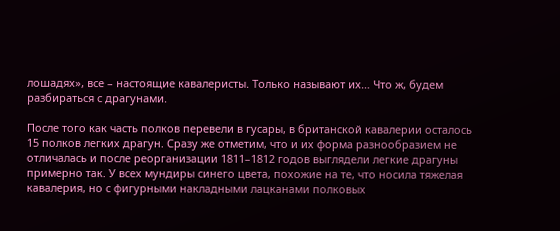лошадях», все – настоящие кавалеристы. Только называют их… Что ж, будем разбираться с драгунами.

После того как часть полков перевели в гусары, в британской кавалерии осталось 15 полков легких драгун. Сразу же отметим, что и их форма разнообразием не отличалась и после реорганизации 1811–1812 годов выглядели легкие драгуны примерно так. У всех мундиры синего цвета, похожие на те, что носила тяжелая кавалерия, но с фигурными накладными лацканами полковых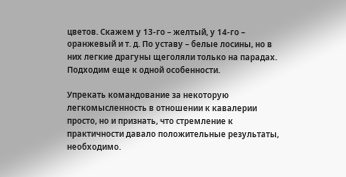цветов. Скажем у 13-го – желтый, у 14-го – оранжевый и т. д. По уставу – белые лосины, но в них легкие драгуны щеголяли только на парадах. Подходим еще к одной особенности.

Упрекать командование за некоторую легкомысленность в отношении к кавалерии просто, но и признать, что стремление к практичности давало положительные результаты, необходимо.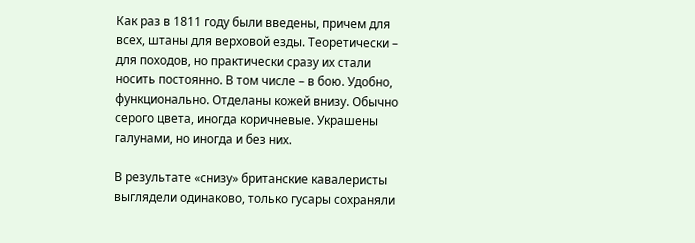Как раз в 1811 году были введены, причем для всех, штаны для верховой езды. Теоретически – для походов, но практически сразу их стали носить постоянно. В том числе – в бою. Удобно, функционально. Отделаны кожей внизу. Обычно серого цвета, иногда коричневые. Украшены галунами, но иногда и без них.

В результате «снизу» британские кавалеристы выглядели одинаково, только гусары сохраняли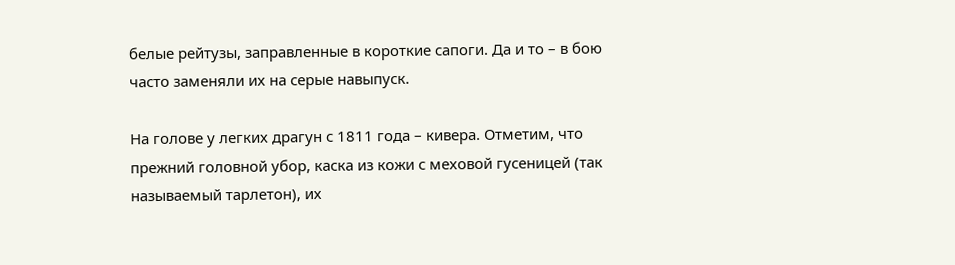белые рейтузы, заправленные в короткие сапоги. Да и то – в бою часто заменяли их на серые навыпуск.

На голове у легких драгун с 1811 года – кивера. Отметим, что прежний головной убор, каска из кожи с меховой гусеницей (так называемый тарлетон), их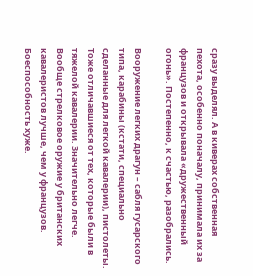сразу выделял. А в киверах собственная пехота, особенно поначалу, принимала их за французов и открывала «дружественный огонь». Постепенно, к счастью, разобрались.

Вооружение легких драгун – сабля гусарского типа, карабины (кстати, специально сделанные для легкой кавалерии), пистолеты. Тоже отличавшиеся от тех, которые были в тяжелой кавалерии. Значительно легче. Вообще стрелковое оружие у британских кавалеристов лучше, чем у французов. Боеспособность хуже.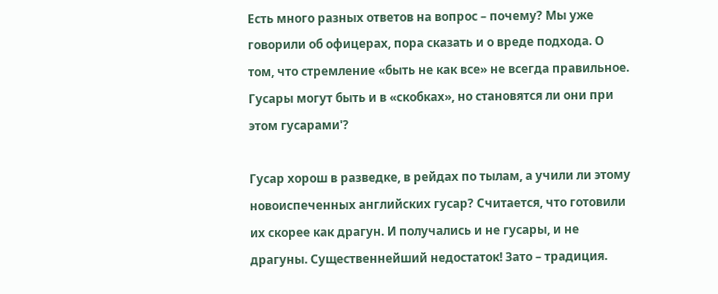Есть много разных ответов на вопрос – почему? Мы уже говорили об офицерах, пора сказать и о вреде подхода. О том, что стремление «быть не как все» не всегда правильное. Гусары могут быть и в «скобках», но становятся ли они при этом гусарами'?

Гусар хорош в разведке, в рейдах по тылам, а учили ли этому новоиспеченных английских гусар? Считается, что готовили их скорее как драгун. И получались и не гусары, и не драгуны. Существеннейший недостаток! Зато – традиция.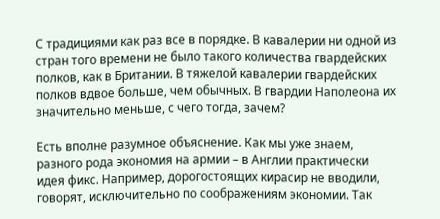С традициями как раз все в порядке. В кавалерии ни одной из стран того времени не было такого количества гвардейских полков, как в Британии. В тяжелой кавалерии гвардейских полков вдвое больше, чем обычных. В гвардии Наполеона их значительно меньше, с чего тогда, зачем?

Есть вполне разумное объяснение. Как мы уже знаем, разного рода экономия на армии – в Англии практически идея фикс. Например, дорогостоящих кирасир не вводили, говорят, исключительно по соображениям экономии. Так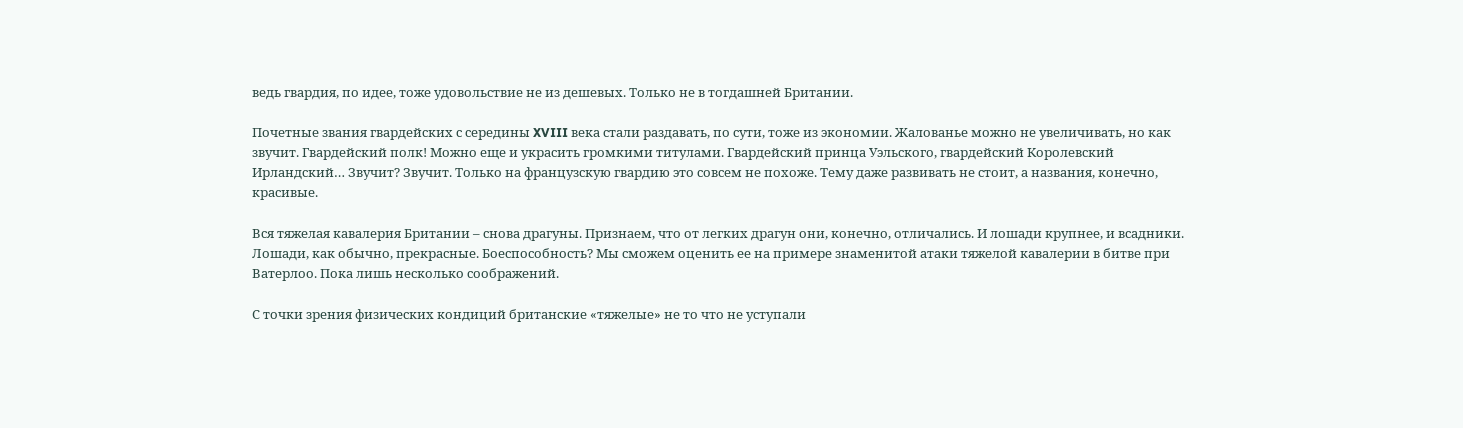ведь гвардия, по идее, тоже удовольствие не из дешевых. Только не в тогдашней Британии.

Почетные звания гвардейских с середины XVIII века стали раздавать, по сути, тоже из экономии. Жалованье можно не увеличивать, но как звучит. Гвардейский полк! Можно еще и украсить громкими титулами. Гвардейский принца Уэльского, гвардейский Королевский Ирландский… Звучит? Звучит. Только на французскую гвардию это совсем не похоже. Тему даже развивать не стоит, а названия, конечно, красивые.

Вся тяжелая кавалерия Британии – снова драгуны. Признаем, что от легких драгун они, конечно, отличались. И лошади крупнее, и всадники. Лошади, как обычно, прекрасные. Боеспособность? Мы сможем оценить ее на примере знаменитой атаки тяжелой кавалерии в битве при Ватерлоо. Пока лишь несколько соображений.

С точки зрения физических кондиций британские «тяжелые» не то что не уступали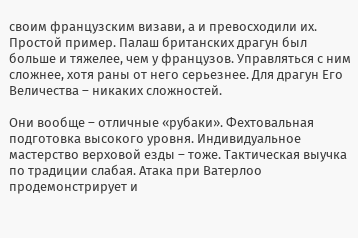своим французским визави, а и превосходили их. Простой пример. Палаш британских драгун был больше и тяжелее, чем у французов. Управляться с ним сложнее, хотя раны от него серьезнее. Для драгун Его Величества – никаких сложностей.

Они вообще – отличные «рубаки». Фехтовальная подготовка высокого уровня. Индивидуальное мастерство верховой езды – тоже. Тактическая выучка по традиции слабая. Атака при Ватерлоо продемонстрирует и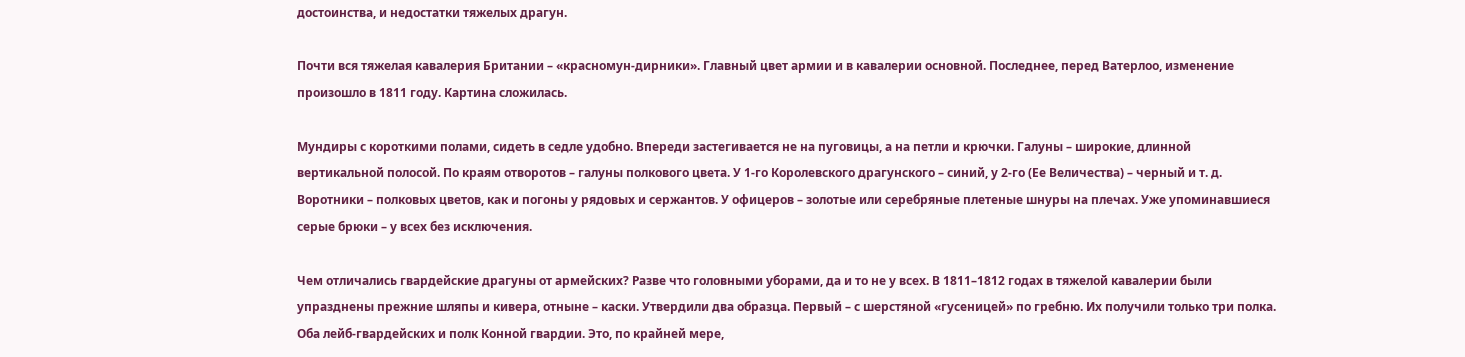достоинства, и недостатки тяжелых драгун.

Почти вся тяжелая кавалерия Британии – «красномун-дирники». Главный цвет армии и в кавалерии основной. Последнее, перед Ватерлоо, изменение произошло в 1811 году. Картина сложилась.

Мундиры с короткими полами, сидеть в седле удобно. Впереди застегивается не на пуговицы, а на петли и крючки. Галуны – широкие, длинной вертикальной полосой. По краям отворотов – галуны полкового цвета. У 1-го Королевского драгунского – синий, у 2-го (Ее Величества) – черный и т. д. Воротники – полковых цветов, как и погоны у рядовых и сержантов. У офицеров – золотые или серебряные плетеные шнуры на плечах. Уже упоминавшиеся серые брюки – у всех без исключения.

Чем отличались гвардейские драгуны от армейских? Разве что головными уборами, да и то не у всех. В 1811–1812 годах в тяжелой кавалерии были упразднены прежние шляпы и кивера, отныне – каски. Утвердили два образца. Первый – с шерстяной «гусеницей» по гребню. Их получили только три полка. Оба лейб-гвардейских и полк Конной гвардии. Это, по крайней мере,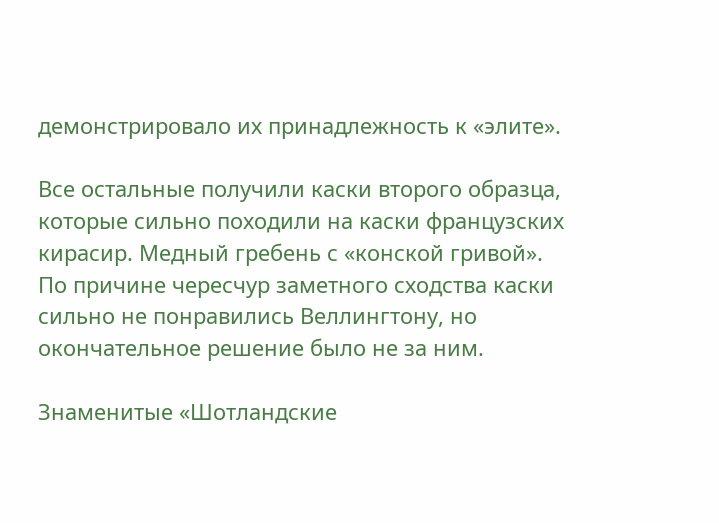демонстрировало их принадлежность к «элите».

Все остальные получили каски второго образца, которые сильно походили на каски французских кирасир. Медный гребень с «конской гривой». По причине чересчур заметного сходства каски сильно не понравились Веллингтону, но окончательное решение было не за ним.

Знаменитые «Шотландские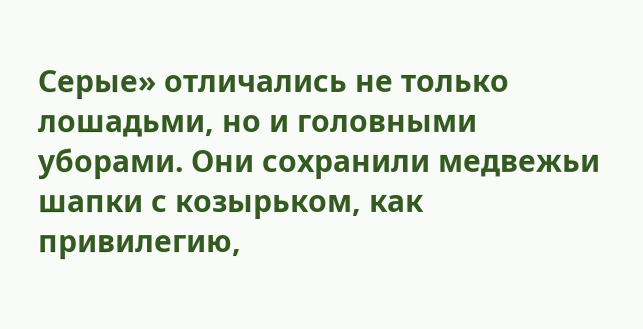Серые» отличались не только лошадьми, но и головными уборами. Они сохранили медвежьи шапки с козырьком, как привилегию,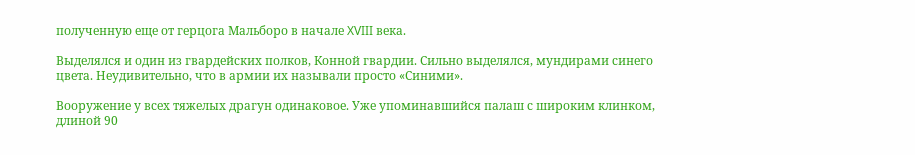полученную еще от герцога Мальборо в начале XVIII века.

Выделялся и один из гвардейских полков, Конной гвардии. Сильно выделялся, мундирами синего цвета. Неудивительно, что в армии их называли просто «Синими».

Вооружение у всех тяжелых драгун одинаковое. Уже упоминавшийся палаш с широким клинком, длиной 90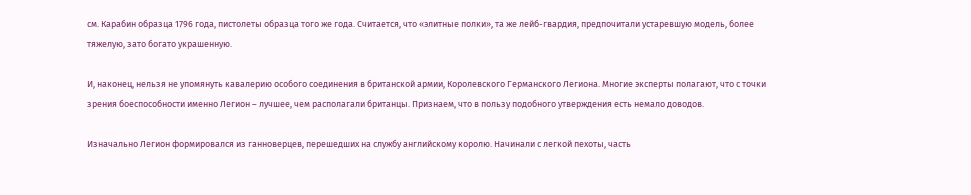см. Карабин образца 1796 года, пистолеты образца того же года. Считается, что «элитные полки», та же лейб-гвардия, предпочитали устаревшую модель, более тяжелую, зато богато украшенную.

И, наконец, нельзя не упомянуть кавалерию особого соединения в британской армии, Королевского Германского Легиона. Многие эксперты полагают, что с точки зрения боеспособности именно Легион – лучшее, чем располагали британцы. Признаем, что в пользу подобного утверждения есть немало доводов.

Изначально Легион формировался из ганноверцев, перешедших на службу английскому королю. Начинали с легкой пехоты, часть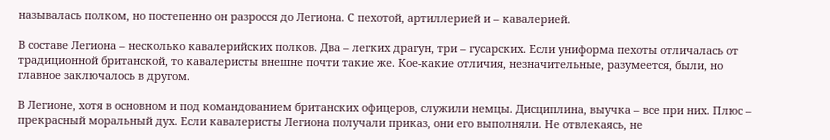называлась полком, но постепенно он разросся до Легиона. С пехотой, артиллерией и – кавалерией.

В составе Легиона – несколько кавалерийских полков. Два – легких драгун, три – гусарских. Если униформа пехоты отличалась от традиционной британской, то кавалеристы внешне почти такие же. Кое-какие отличия, незначительные, разумеется, были, но главное заключалось в другом.

В Легионе, хотя в основном и под командованием британских офицеров, служили немцы. Дисциплина, выучка – все при них. Плюс – прекрасный моральный дух. Если кавалеристы Легиона получали приказ, они его выполняли. Не отвлекаясь, не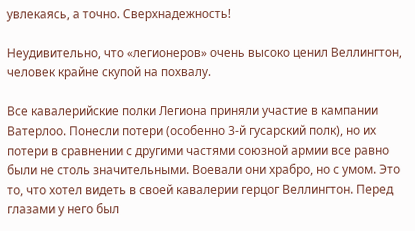увлекаясь, а точно. Сверхнадежность!

Неудивительно, что «легионеров» очень высоко ценил Веллингтон, человек крайне скупой на похвалу.

Все кавалерийские полки Легиона приняли участие в кампании Ватерлоо. Понесли потери (особенно 3-й гусарский полк), но их потери в сравнении с другими частями союзной армии все равно были не столь значительными. Воевали они храбро, но с умом. Это то, что хотел видеть в своей кавалерии герцог Веллингтон. Перед глазами у него был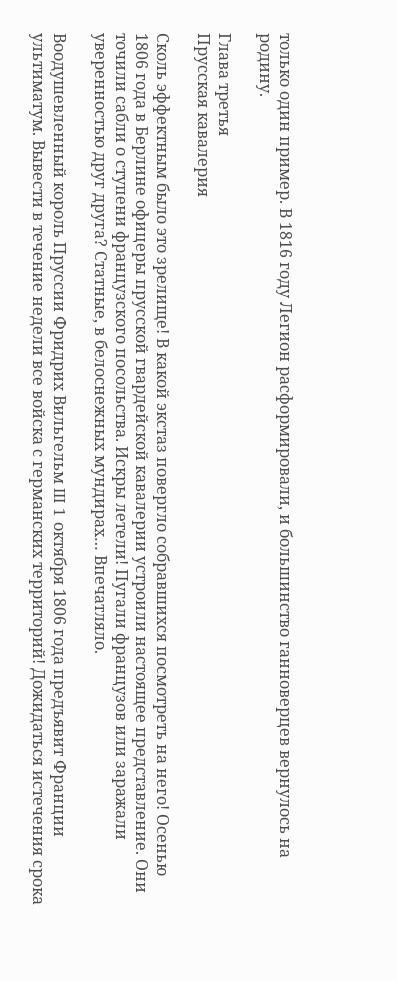только один пример. В 1816 году Легион расформировали, и большинство ганноверцев вернулось на родину.

Глава третья
Прусская кавалерия

Сколь эффектным было это зрелище! В какой экстаз повергло собравшихся посмотреть на него! Осенью 1806 года в Берлине офицеры прусской гвардейской кавалерии устроили настоящее представление. Они точили сабли о ступени французского посольства. Искры летели! Пугали французов или заражали уверенностью друг друга? Статные, в белоснежных мундирах… Впечатляло.

Воодушевленный король Пруссии Фридрих Вильгельм III 1 октября 1806 года предъявит Франции ультиматум. Вывести в течение недели все войска с германских территорий! Дожидаться истечения срока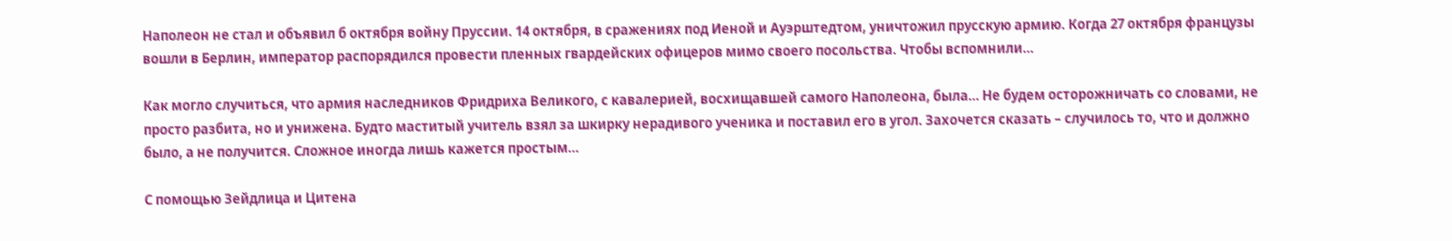Наполеон не стал и объявил б октября войну Пруссии. 14 октября, в сражениях под Иеной и Ауэрштедтом, уничтожил прусскую армию. Когда 27 октября французы вошли в Берлин, император распорядился провести пленных гвардейских офицеров мимо своего посольства. Чтобы вспомнили…

Как могло случиться, что армия наследников Фридриха Великого, с кавалерией, восхищавшей самого Наполеона, была… Не будем осторожничать со словами, не просто разбита, но и унижена. Будто маститый учитель взял за шкирку нерадивого ученика и поставил его в угол. Захочется сказать – случилось то, что и должно было, а не получится. Сложное иногда лишь кажется простым…

С помощью Зейдлица и Цитена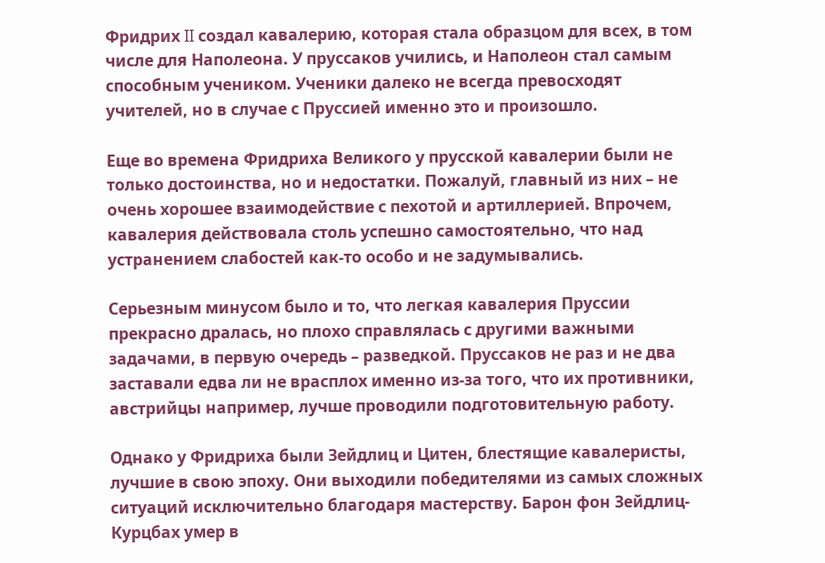Фридрих II создал кавалерию, которая стала образцом для всех, в том числе для Наполеона. У пруссаков учились, и Наполеон стал самым способным учеником. Ученики далеко не всегда превосходят учителей, но в случае с Пруссией именно это и произошло.

Еще во времена Фридриха Великого у прусской кавалерии были не только достоинства, но и недостатки. Пожалуй, главный из них – не очень хорошее взаимодействие с пехотой и артиллерией. Впрочем, кавалерия действовала столь успешно самостоятельно, что над устранением слабостей как-то особо и не задумывались.

Серьезным минусом было и то, что легкая кавалерия Пруссии прекрасно дралась, но плохо справлялась с другими важными задачами, в первую очередь – разведкой. Пруссаков не раз и не два заставали едва ли не врасплох именно из-за того, что их противники, австрийцы например, лучше проводили подготовительную работу.

Однако у Фридриха были Зейдлиц и Цитен, блестящие кавалеристы, лучшие в свою эпоху. Они выходили победителями из самых сложных ситуаций исключительно благодаря мастерству. Барон фон Зейдлиц-Курцбах умер в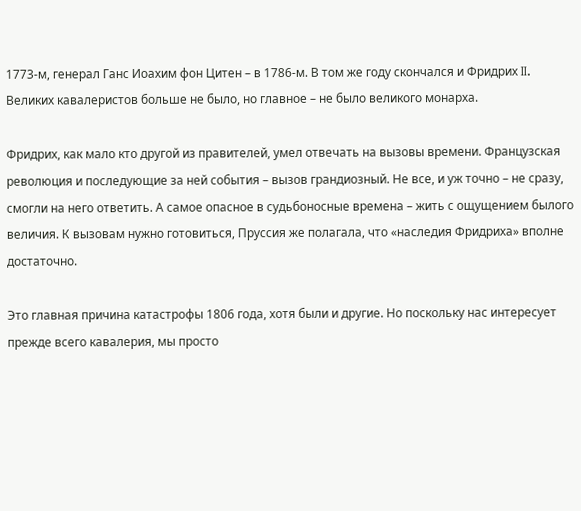1773-м, генерал Ганс Иоахим фон Цитен – в 1786-м. В том же году скончался и Фридрих II. Великих кавалеристов больше не было, но главное – не было великого монарха.

Фридрих, как мало кто другой из правителей, умел отвечать на вызовы времени. Французская революция и последующие за ней события – вызов грандиозный. Не все, и уж точно – не сразу, смогли на него ответить. А самое опасное в судьбоносные времена – жить с ощущением былого величия. К вызовам нужно готовиться, Пруссия же полагала, что «наследия Фридриха» вполне достаточно.

Это главная причина катастрофы 1806 года, хотя были и другие. Но поскольку нас интересует прежде всего кавалерия, мы просто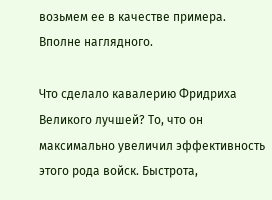возьмем ее в качестве примера. Вполне наглядного.

Что сделало кавалерию Фридриха Великого лучшей? То, что он максимально увеличил эффективность этого рода войск. Быстрота,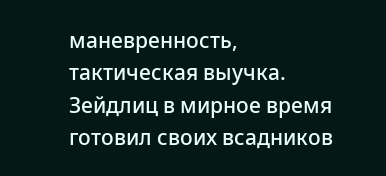маневренность, тактическая выучка. Зейдлиц в мирное время готовил своих всадников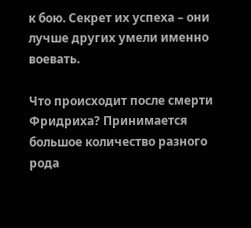к бою. Секрет их успеха – они лучше других умели именно воевать.

Что происходит после смерти Фридриха? Принимается большое количество разного рода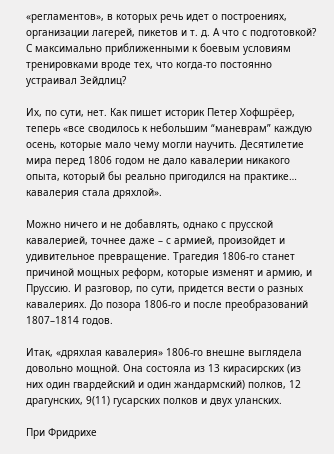«регламентов», в которых речь идет о построениях, организации лагерей, пикетов и т. д. А что с подготовкой? С максимально приближенными к боевым условиям тренировками вроде тех, что когда-то постоянно устраивал Зейдлиц?

Их, по сути, нет. Как пишет историк Петер Хофшрёер, теперь «все сводилось к небольшим “маневрам” каждую осень, которые мало чему могли научить. Десятилетие мира перед 1806 годом не дало кавалерии никакого опыта, который бы реально пригодился на практике… кавалерия стала дряхлой».

Можно ничего и не добавлять, однако с прусской кавалерией, точнее даже – с армией, произойдет и удивительное превращение. Трагедия 1806-го станет причиной мощных реформ, которые изменят и армию, и Пруссию. И разговор, по сути, придется вести о разных кавалериях. До позора 1806-го и после преобразований 1807–1814 годов.

Итак, «дряхлая кавалерия» 1806-го внешне выглядела довольно мощной. Она состояла из 13 кирасирских (из них один гвардейский и один жандармский) полков, 12 драгунских, 9(11) гусарских полков и двух уланских.

При Фридрихе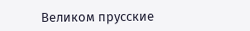Великом прусские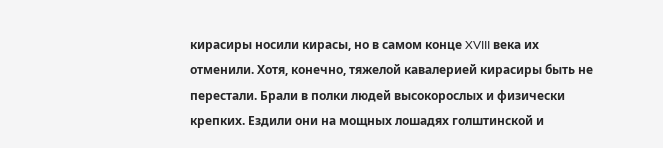кирасиры носили кирасы, но в самом конце XVIII века их отменили. Хотя, конечно, тяжелой кавалерией кирасиры быть не перестали. Брали в полки людей высокорослых и физически крепких. Ездили они на мощных лошадях голштинской и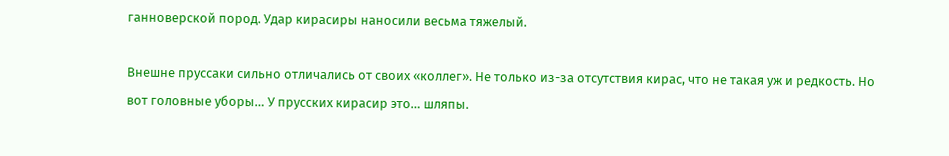ганноверской пород. Удар кирасиры наносили весьма тяжелый.

Внешне пруссаки сильно отличались от своих «коллег». Не только из-за отсутствия кирас, что не такая уж и редкость. Но вот головные уборы… У прусских кирасир это… шляпы.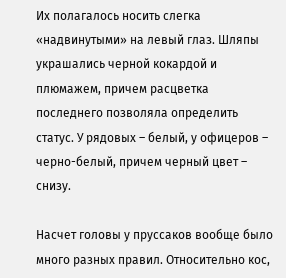Их полагалось носить слегка «надвинутыми» на левый глаз. Шляпы украшались черной кокардой и плюмажем, причем расцветка последнего позволяла определить статус. У рядовых – белый, у офицеров – черно-белый, причем черный цвет – снизу.

Насчет головы у пруссаков вообще было много разных правил. Относительно кос,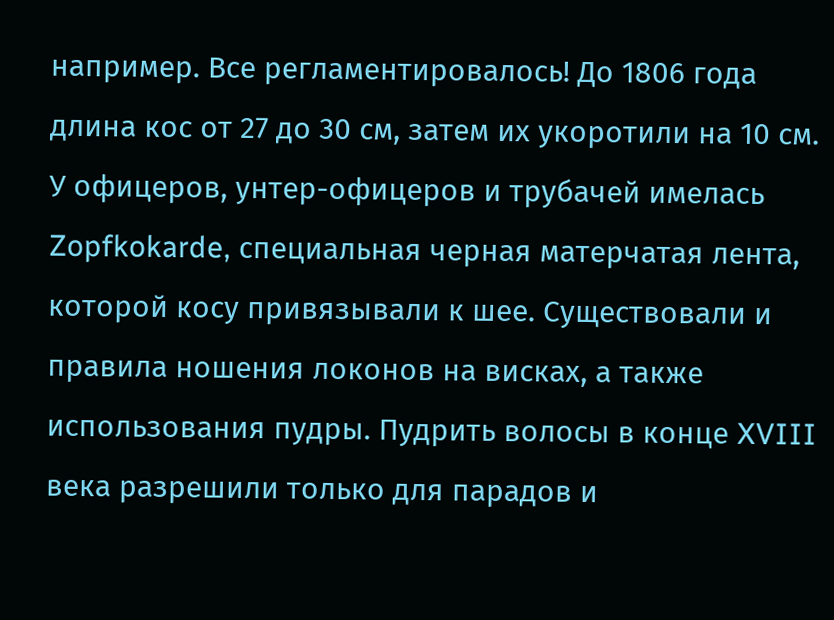например. Все регламентировалось! До 1806 года длина кос от 27 до 30 см, затем их укоротили на 10 см. У офицеров, унтер-офицеров и трубачей имелась Zopfkokarde, специальная черная матерчатая лента, которой косу привязывали к шее. Существовали и правила ношения локонов на висках, а также использования пудры. Пудрить волосы в конце XVIII века разрешили только для парадов и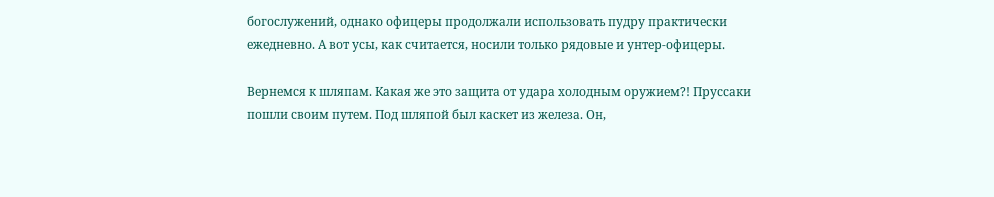богослужений, однако офицеры продолжали использовать пудру практически ежедневно. А вот усы, как считается, носили только рядовые и унтер-офицеры.

Вернемся к шляпам. Какая же это защита от удара холодным оружием?! Пруссаки пошли своим путем. Под шляпой был каскет из железа. Он,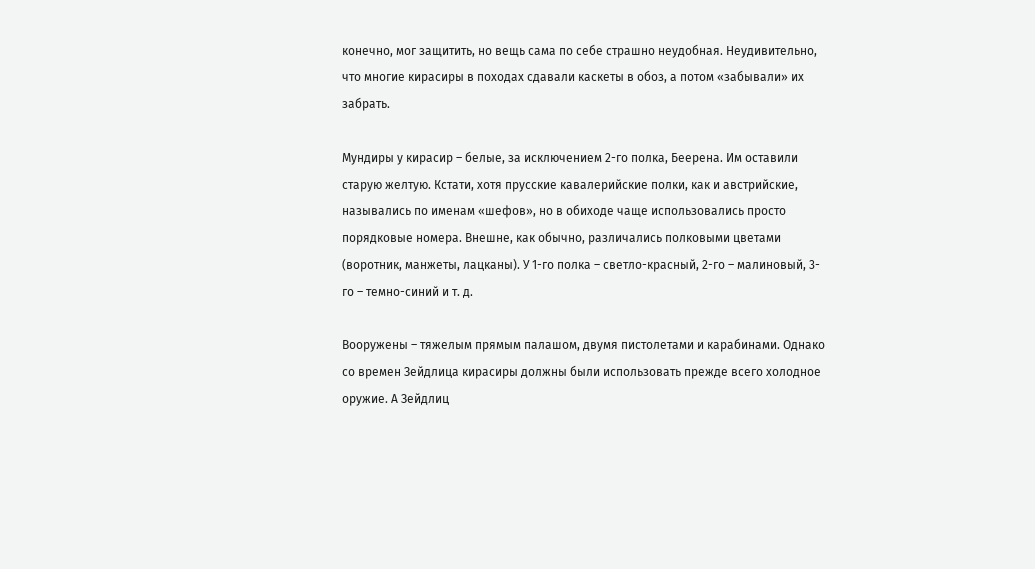конечно, мог защитить, но вещь сама по себе страшно неудобная. Неудивительно, что многие кирасиры в походах сдавали каскеты в обоз, а потом «забывали» их забрать.

Мундиры у кирасир – белые, за исключением 2-го полка, Беерена. Им оставили старую желтую. Кстати, хотя прусские кавалерийские полки, как и австрийские, назывались по именам «шефов», но в обиходе чаще использовались просто порядковые номера. Внешне, как обычно, различались полковыми цветами (воротник, манжеты, лацканы). У 1-го полка – светло-красный, 2-го – малиновый, 3-го – темно-синий и т. д.

Вооружены – тяжелым прямым палашом, двумя пистолетами и карабинами. Однако со времен Зейдлица кирасиры должны были использовать прежде всего холодное оружие. А Зейдлиц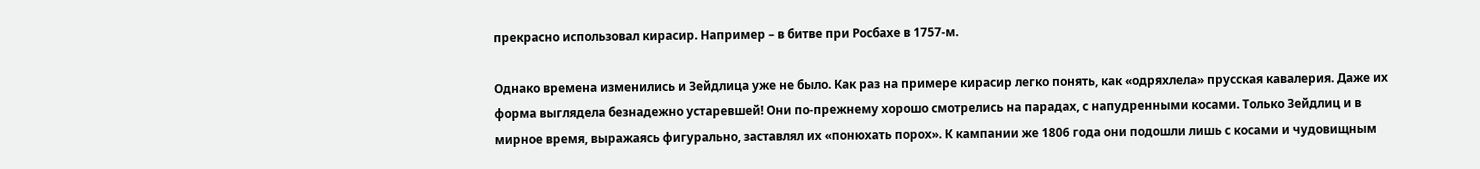прекрасно использовал кирасир. Например – в битве при Росбахе в 1757-м.

Однако времена изменились и Зейдлица уже не было. Как раз на примере кирасир легко понять, как «одряхлела» прусская кавалерия. Даже их форма выглядела безнадежно устаревшей! Они по-прежнему хорошо смотрелись на парадах, с напудренными косами. Только Зейдлиц и в мирное время, выражаясь фигурально, заставлял их «понюхать порох». К кампании же 1806 года они подошли лишь с косами и чудовищным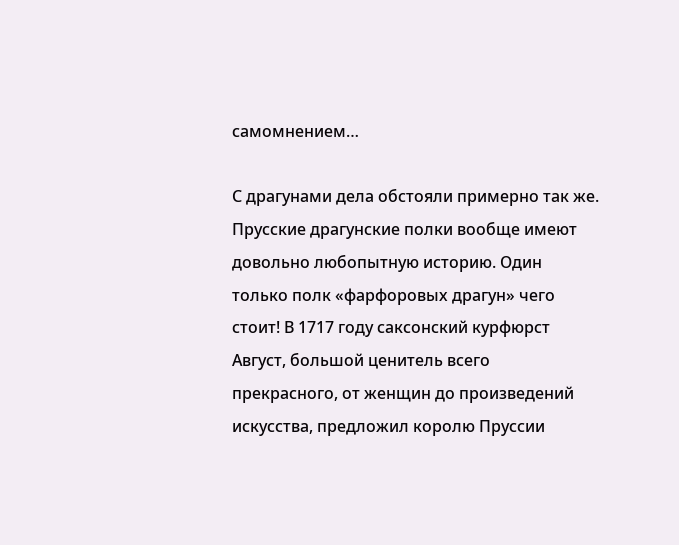самомнением…

С драгунами дела обстояли примерно так же. Прусские драгунские полки вообще имеют довольно любопытную историю. Один только полк «фарфоровых драгун» чего стоит! В 1717 году саксонский курфюрст Август, большой ценитель всего прекрасного, от женщин до произведений искусства, предложил королю Пруссии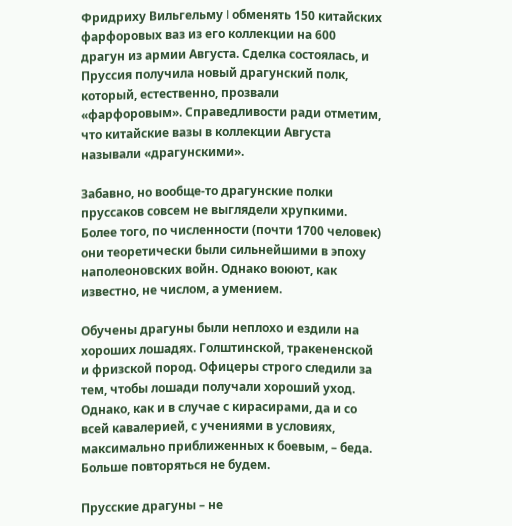Фридриху Вильгельму I обменять 150 китайских фарфоровых ваз из его коллекции на 600 драгун из армии Августа. Сделка состоялась, и Пруссия получила новый драгунский полк, который, естественно, прозвали «фарфоровым». Справедливости ради отметим, что китайские вазы в коллекции Августа называли «драгунскими».

Забавно, но вообще-то драгунские полки пруссаков совсем не выглядели хрупкими. Более того, по численности (почти 1700 человек) они теоретически были сильнейшими в эпоху наполеоновских войн. Однако воюют, как известно, не числом, а умением.

Обучены драгуны были неплохо и ездили на хороших лошадях. Голштинской, тракененской и фризской пород. Офицеры строго следили за тем, чтобы лошади получали хороший уход. Однако, как и в случае с кирасирами, да и со всей кавалерией, с учениями в условиях, максимально приближенных к боевым, – беда. Больше повторяться не будем.

Прусские драгуны – не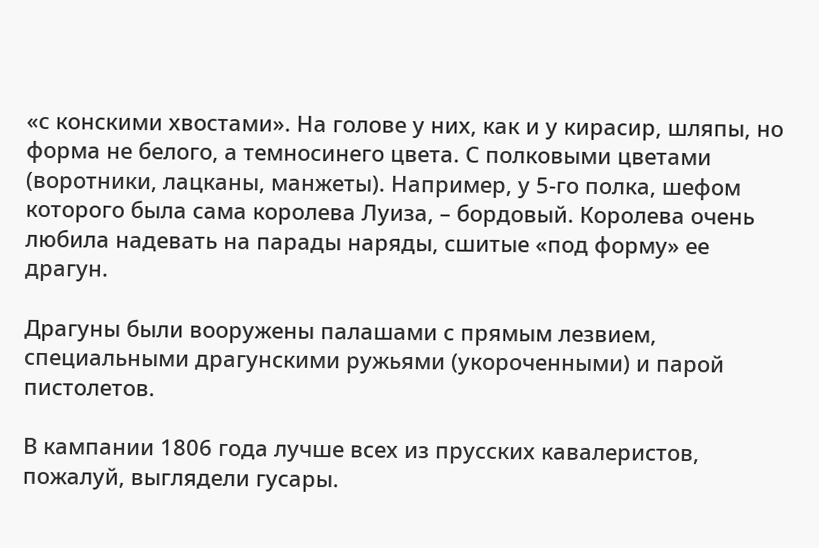«с конскими хвостами». На голове у них, как и у кирасир, шляпы, но форма не белого, а темносинего цвета. С полковыми цветами (воротники, лацканы, манжеты). Например, у 5-го полка, шефом которого была сама королева Луиза, – бордовый. Королева очень любила надевать на парады наряды, сшитые «под форму» ее драгун.

Драгуны были вооружены палашами с прямым лезвием, специальными драгунскими ружьями (укороченными) и парой пистолетов.

В кампании 1806 года лучше всех из прусских кавалеристов, пожалуй, выглядели гусары.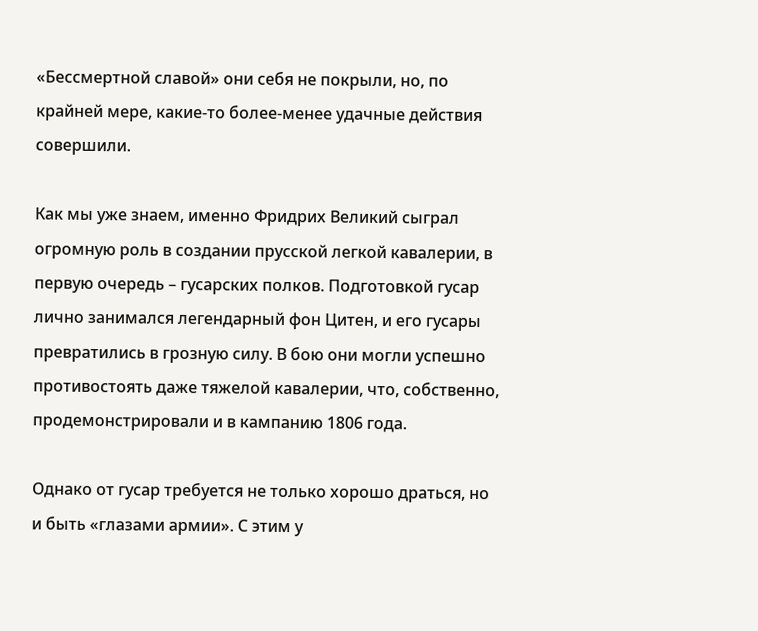«Бессмертной славой» они себя не покрыли, но, по крайней мере, какие-то более-менее удачные действия совершили.

Как мы уже знаем, именно Фридрих Великий сыграл огромную роль в создании прусской легкой кавалерии, в первую очередь – гусарских полков. Подготовкой гусар лично занимался легендарный фон Цитен, и его гусары превратились в грозную силу. В бою они могли успешно противостоять даже тяжелой кавалерии, что, собственно, продемонстрировали и в кампанию 1806 года.

Однако от гусар требуется не только хорошо драться, но и быть «глазами армии». С этим у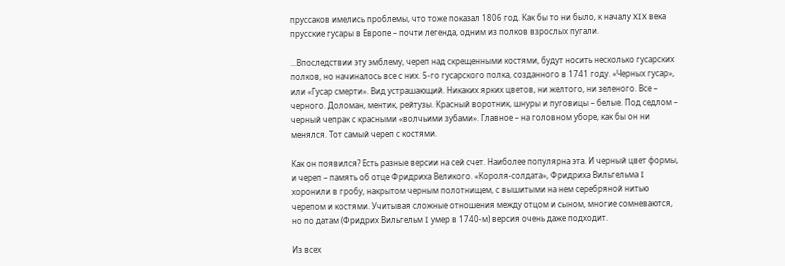пруссаков имелись проблемы, что тоже показал 1806 год. Как бы то ни было, к началу XIX века прусские гусары в Европе – почти легенда, одним из полков взрослых пугали.

…Впоследствии эту эмблему, череп над скрещенными костями, будут носить несколько гусарских полков, но начиналось все с них. 5-го гусарского полка, созданного в 1741 году. «Черных гусар», или «Гусар смерти». Вид устрашающий. Никаких ярких цветов, ни желтого, ни зеленого. Все – черного. Доломан, ментик, рейтузы. Красный воротник, шнуры и пуговицы – белые. Под седлом – черный чепрак с красными «волчьими зубами». Главное – на головном уборе, как бы он ни менялся. Тот самый череп с костями.

Как он появился? Есть разные версии на сей счет. Наиболее популярна эта. И черный цвет формы, и череп – память об отце Фридриха Великого. «Короля-солдата», Фридриха Вильгельма I хоронили в гробу, накрытом черным полотнищем, с вышитыми на нем серебряной нитью черепом и костями. Учитывая сложные отношения между отцом и сыном, многие сомневаются, но по датам (Фридрих Вильгельм I умер в 1740-м) версия очень даже подходит.

Из всех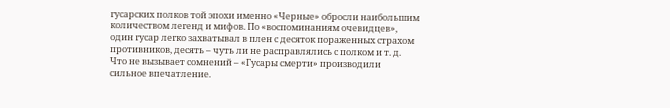гусарских полков той эпохи именно «Черные» обросли наибольшим количеством легенд и мифов. По «воспоминаниям очевидцев», один гусар легко захватывал в плен с десяток пораженных страхом противников, десять – чуть ли не расправлялись с полком и т. д. Что не вызывает сомнений – «Гусары смерти» производили сильное впечатление.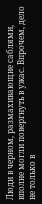Люди в черном, размахивающие саблями, вполне могли повергнуть в ужас. Впрочем, дело не только в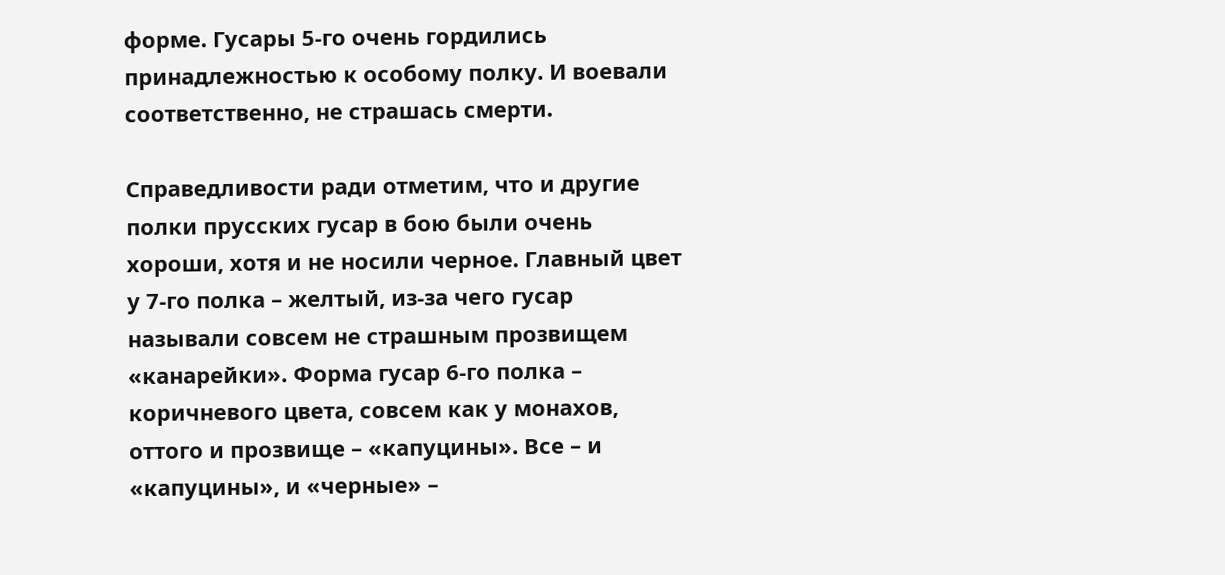форме. Гусары 5-го очень гордились принадлежностью к особому полку. И воевали соответственно, не страшась смерти.

Справедливости ради отметим, что и другие полки прусских гусар в бою были очень хороши, хотя и не носили черное. Главный цвет у 7-го полка – желтый, из-за чего гусар называли совсем не страшным прозвищем «канарейки». Форма гусар 6-го полка – коричневого цвета, совсем как у монахов, оттого и прозвище – «капуцины». Все – и «капуцины», и «черные» –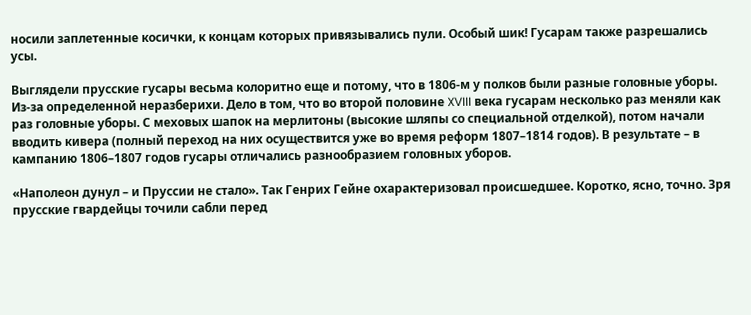носили заплетенные косички, к концам которых привязывались пули. Особый шик! Гусарам также разрешались усы.

Выглядели прусские гусары весьма колоритно еще и потому, что в 1806-м у полков были разные головные уборы. Из-за определенной неразберихи. Дело в том, что во второй половине XVIII века гусарам несколько раз меняли как раз головные уборы. С меховых шапок на мерлитоны (высокие шляпы со специальной отделкой), потом начали вводить кивера (полный переход на них осуществится уже во время реформ 1807–1814 годов). В результате – в кампанию 1806–1807 годов гусары отличались разнообразием головных уборов.

«Наполеон дунул – и Пруссии не стало». Так Генрих Гейне охарактеризовал происшедшее. Коротко, ясно, точно. Зря прусские гвардейцы точили сабли перед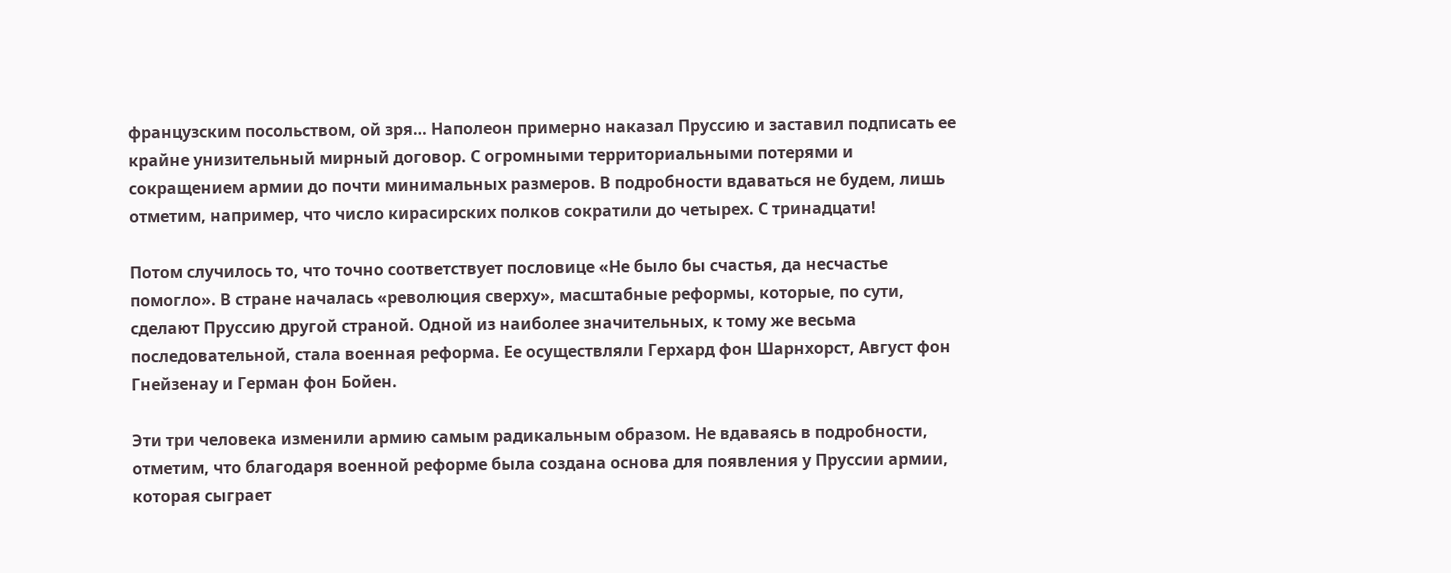французским посольством, ой зря… Наполеон примерно наказал Пруссию и заставил подписать ее крайне унизительный мирный договор. С огромными территориальными потерями и сокращением армии до почти минимальных размеров. В подробности вдаваться не будем, лишь отметим, например, что число кирасирских полков сократили до четырех. С тринадцати!

Потом случилось то, что точно соответствует пословице «Не было бы счастья, да несчастье помогло». В стране началась «революция сверху», масштабные реформы, которые, по сути, сделают Пруссию другой страной. Одной из наиболее значительных, к тому же весьма последовательной, стала военная реформа. Ее осуществляли Герхард фон Шарнхорст, Август фон Гнейзенау и Герман фон Бойен.

Эти три человека изменили армию самым радикальным образом. Не вдаваясь в подробности, отметим, что благодаря военной реформе была создана основа для появления у Пруссии армии, которая сыграет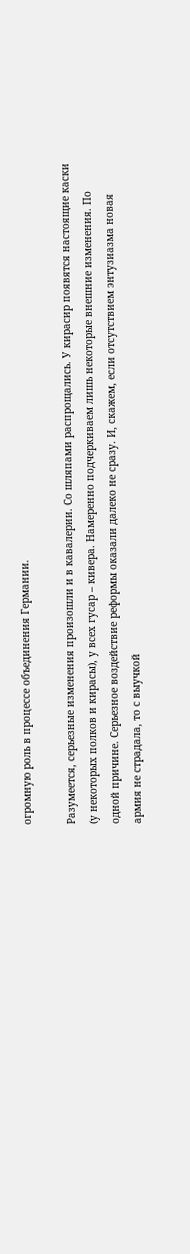огромную роль в процессе объединения Германии.

Разумеется, серьезные изменения произошли и в кавалерии. Со шляпами распрощались. У кирасир появятся настоящие каски (у некоторых полков и кирасы), у всех гусар – кивера. Намеренно подчеркиваем лишь некоторые внешние изменения. По одной причине. Серьезное воздействие реформы оказали далеко не сразу. И, скажем, если отсутствием энтузиазма новая армия не страдала, то с выучкой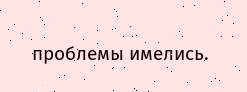проблемы имелись.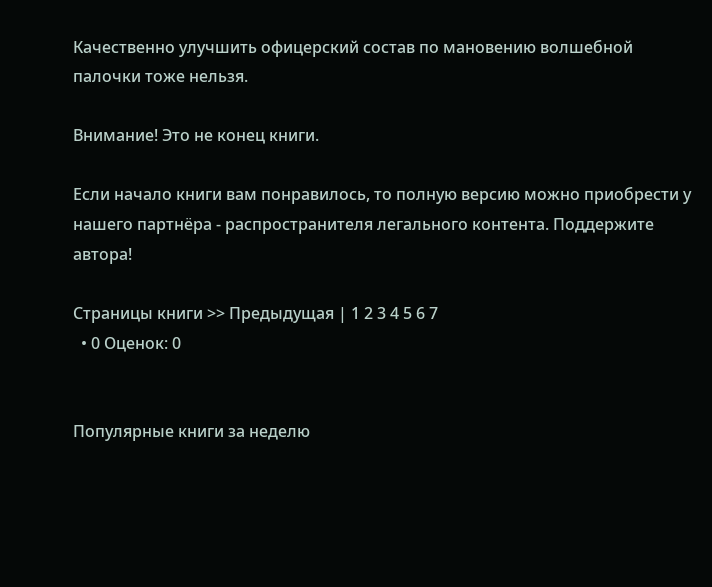Качественно улучшить офицерский состав по мановению волшебной палочки тоже нельзя.

Внимание! Это не конец книги.

Если начало книги вам понравилось, то полную версию можно приобрести у нашего партнёра - распространителя легального контента. Поддержите автора!

Страницы книги >> Предыдущая | 1 2 3 4 5 6 7
  • 0 Оценок: 0


Популярные книги за неделю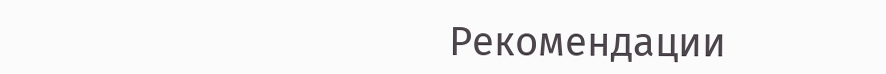Рекомендации